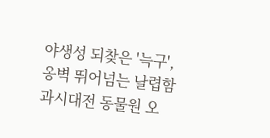야생성 되찾은 '늑구', 옹벽 뛰어넘는 날렵함 과시대전 동물원 오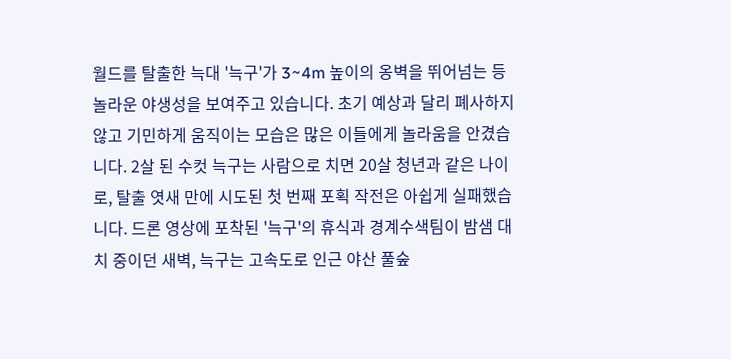월드를 탈출한 늑대 '늑구'가 3~4m 높이의 옹벽을 뛰어넘는 등 놀라운 야생성을 보여주고 있습니다. 초기 예상과 달리 폐사하지 않고 기민하게 움직이는 모습은 많은 이들에게 놀라움을 안겼습니다. 2살 된 수컷 늑구는 사람으로 치면 20살 청년과 같은 나이로, 탈출 엿새 만에 시도된 첫 번째 포획 작전은 아쉽게 실패했습니다. 드론 영상에 포착된 '늑구'의 휴식과 경계수색팀이 밤샘 대치 중이던 새벽, 늑구는 고속도로 인근 야산 풀숲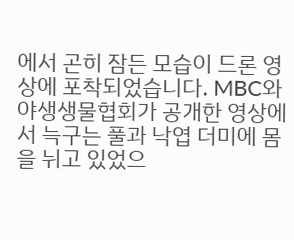에서 곤히 잠든 모습이 드론 영상에 포착되었습니다. MBC와 야생생물협회가 공개한 영상에서 늑구는 풀과 낙엽 더미에 몸을 뉘고 있었으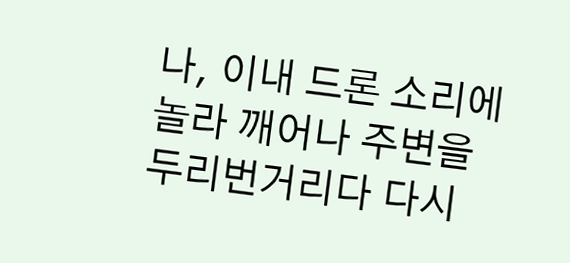나, 이내 드론 소리에 놀라 깨어나 주변을 두리번거리다 다시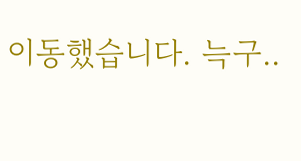이동했습니다. 늑구..